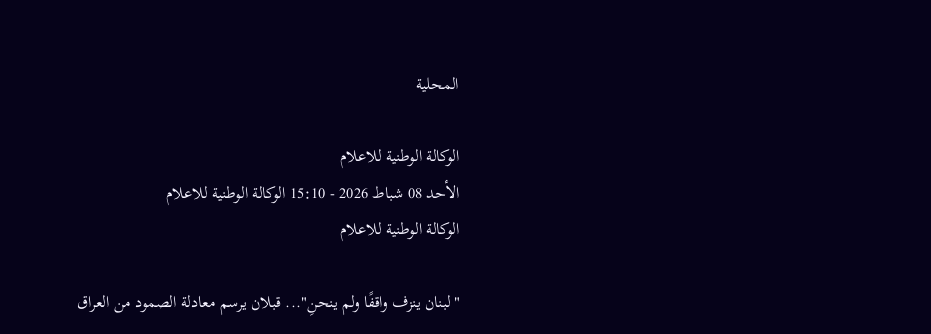المحلية

الوكالة الوطنية للاعلام
الأحد 08 شباط 2026 - 15:10 الوكالة الوطنية للاعلام
الوكالة الوطنية للاعلام

"لبنان ينزف واقفًا ولم ينحنِ"... قبلان يرسم معادلة الصمود من العراق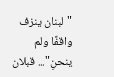"لبنان ينزف واقفًا ولم ينحنِ"... قبلان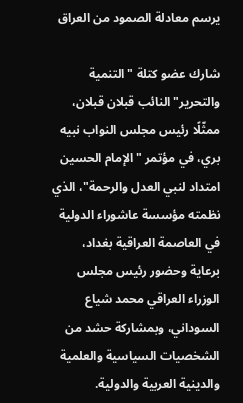يرسم معادلة الصمود من العراق

شارك عضو كتلة "التنمية والتحرير" النائب قبلان قبلان، ممثّلًا رئيس مجلس النواب نبيه بري، في مؤتمر "الإمام الحسين امتداد لنبي العدل والرحمة"، الذي نظمته مؤسسة عاشوراء الدولية في العاصمة العراقية بغداد، برعاية وحضور رئيس مجلس الوزراء العراقي محمد شياع السوداني، وبمشاركة حشد من الشخصيات السياسية والعلمية والدينية العربية والدولية.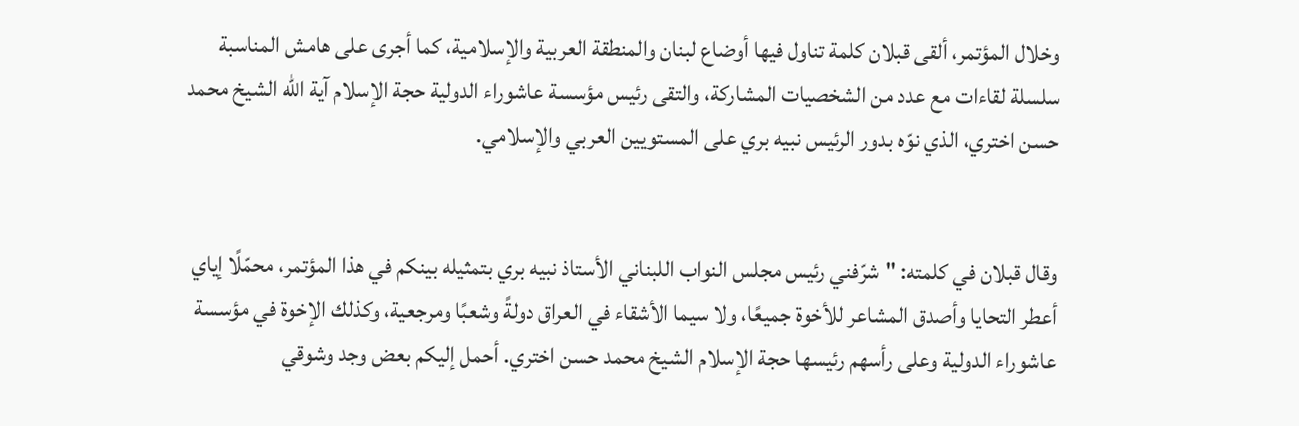وخلال المؤتمر، ألقى قبلان كلمة تناول فيها أوضاع لبنان والمنطقة العربية والإسلامية، كما أجرى على هامش المناسبة سلسلة لقاءات مع عدد من الشخصيات المشاركة، والتقى رئيس مؤسسة عاشوراء الدولية حجة الإسلام آية الله الشيخ محمد حسن اختري، الذي نوّه بدور الرئيس نبيه بري على المستويين العربي والإسلامي.


وقال قبلان في كلمته: "شرّفني رئيس مجلس النواب اللبناني الأستاذ نبيه بري بتمثيله بينكم في هذا المؤتمر، محمّلًا إياي أعطر التحايا وأصدق المشاعر للأخوة جميعًا، ولا سيما الأشقاء في العراق دولةً وشعبًا ومرجعية، وكذلك الإخوة في مؤسسة عاشوراء الدولية وعلى رأسهم رئيسها حجة الإسلام الشيخ محمد حسن اختري. أحمل إليكم بعض وجد وشوقي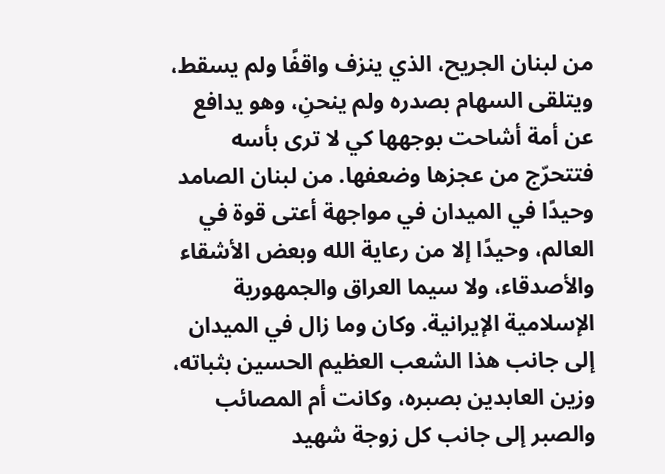من لبنان الجريح، الذي ينزف واقفًا ولم يسقط، ويتلقى السهام بصدره ولم ينحنِ، وهو يدافع عن أمة أشاحت بوجهها كي لا ترى بأسه فتتحرّج من عجزها وضعفها. من لبنان الصامد وحيدًا في الميدان في مواجهة أعتى قوة في العالم، وحيدًا إلا من رعاية الله وبعض الأشقاء والأصدقاء، ولا سيما العراق والجمهورية الإسلامية الإيرانية. وكان وما زال في الميدان إلى جانب هذا الشعب العظيم الحسين بثباته، وزين العابدين بصبره، وكانت أم المصائب والصبر إلى جانب كل زوجة شهيد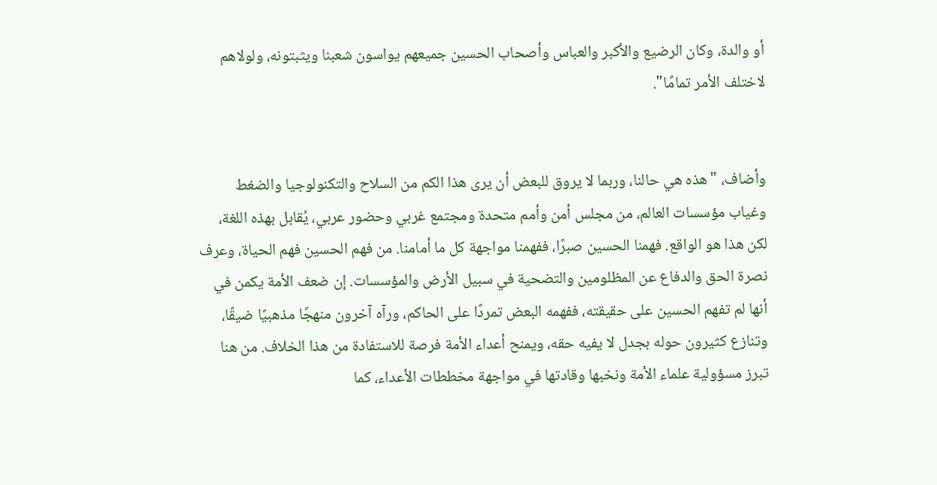أو والدة، وكان الرضيع والأكبر والعباس وأصحاب الحسين جميعهم يواسون شعبنا ويثبتونه، ولولاهم لاختلف الأمر تمامًا".


وأضاف، "هذه هي حالنا، وربما لا يروق للبعض أن يرى هذا الكم من السلاح والتكنولوجيا والضغط وغياب مؤسسات العالم، من مجلس أمن وأمم متحدة ومجتمع غربي وحضور عربي، يُقابل بهذه اللغة، لكن هذا هو الواقع. فهمنا الحسين صبرًا، ففهمنا مواجهة كل ما أمامنا. من فهم الحسين فهم الحياة، وعرف نصرة الحق والدفاع عن المظلومين والتضحية في سبيل الأرض والمؤسسات. إن ضعف الأمة يكمن في أنها لم تفهم الحسين على حقيقته، ففهمه البعض تمردًا على الحاكم، ورآه آخرون منهجًا مذهبيًا ضيقًا، وتنازع كثيرون حوله بجدل لا يفيه حقه، ويمنح أعداء الأمة فرصة للاستفادة من هذا الخلاف. من هنا تبرز مسؤولية علماء الأمة ونخبها وقادتها في مواجهة مخططات الأعداء، كما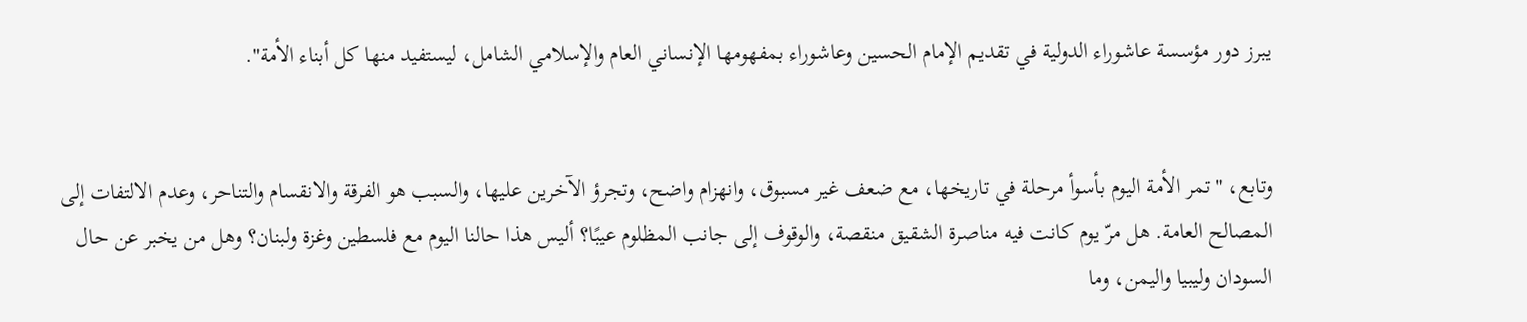يبرز دور مؤسسة عاشوراء الدولية في تقديم الإمام الحسين وعاشوراء بمفهومها الإنساني العام والإسلامي الشامل، ليستفيد منها كل أبناء الأمة".


وتابع، "تمر الأمة اليوم بأسوأ مرحلة في تاريخها، مع ضعف غير مسبوق، وانهزام واضح، وتجرؤ الآخرين عليها، والسبب هو الفرقة والانقسام والتناحر، وعدم الالتفات إلى المصالح العامة. هل مرّ يوم كانت فيه مناصرة الشقيق منقصة، والوقوف إلى جانب المظلوم عيبًا؟ أليس هذا حالنا اليوم مع فلسطين وغزة ولبنان؟ وهل من يخبر عن حال السودان وليبيا واليمن، وما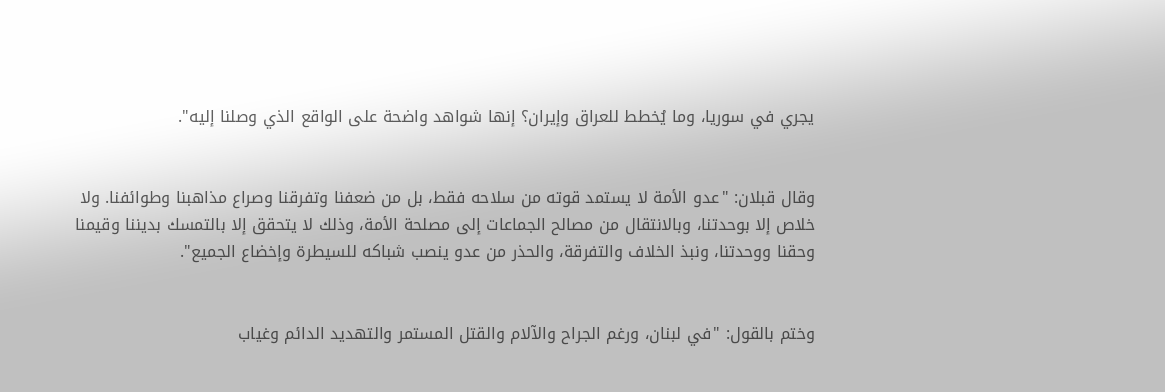يجري في سوريا، وما يُخطط للعراق وإيران؟ إنها شواهد واضحة على الواقع الذي وصلنا إليه".


وقال قبلان: "عدو الأمة لا يستمد قوته من سلاحه فقط، بل من ضعفنا وتفرقنا وصراع مذاهبنا وطوائفنا. ولا خلاص إلا بوحدتنا، وبالانتقال من مصالح الجماعات إلى مصلحة الأمة، وذلك لا يتحقق إلا بالتمسك بديننا وقيمنا وحقنا ووحدتنا، ونبذ الخلاف والتفرقة، والحذر من عدو ينصب شباكه للسيطرة وإخضاع الجميع".


وختم بالقول: "في لبنان، ورغم الجراح والآلام والقتل المستمر والتهديد الدائم وغياب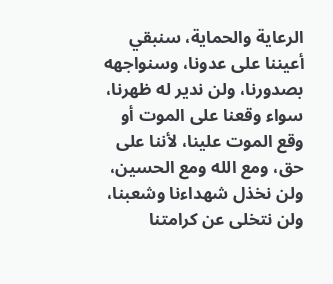الرعاية والحماية، سنبقي أعيننا على عدونا، وسنواجهه بصدورنا، ولن ندير له ظهرنا، سواء وقعنا على الموت أو وقع الموت علينا، لأننا على حق، ومع الله ومع الحسين، ولن نخذل شهداءنا وشعبنا، ولن نتخلى عن كرامتنا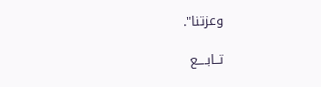وعزتنا".

تــابــــع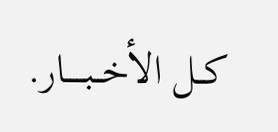كــل الأخــبـــــار.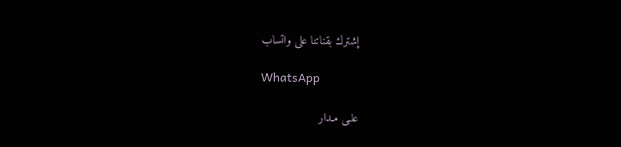إشترك بقناتنا على واتساب

WhatsApp

علـى مـدار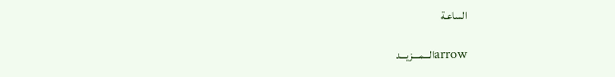الساعـة

arrowالـــمــــزيـــد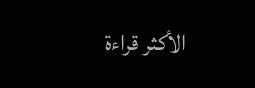الأكثر قراءة